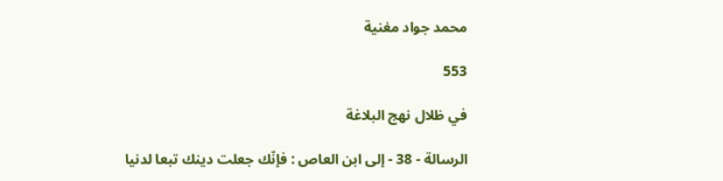محمد جواد مغنية

553

في ظلال نهج البلاغة

الرسالة - 38 - إلى ابن العاص : فإنّك جعلت دينك تبعا لدنيا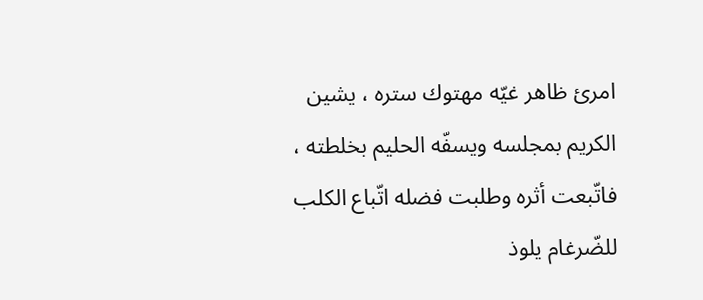امرئ ظاهر غيّه مهتوك ستره ، يشين الكريم بمجلسه ويسفّه الحليم بخلطته ، فاتّبعت أثره وطلبت فضله اتّباع الكلب للضّرغام يلوذ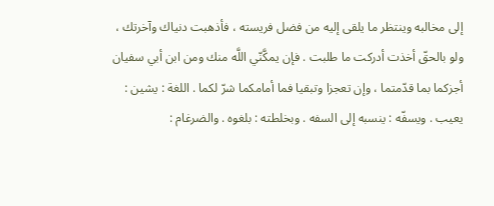إلى مخالبه وينتظر ما يلقى إليه من فضل فريسته ، فأذهبت دنياك وآخرتك ، ولو بالحقّ أخذت أدركت ما طلبت . فإن يمكَّنّي اللَّه منك ومن ابن أبي سفيان أجزكما بما قدّمتما ، وإن تعجزا وتبقيا فما أمامكما شرّ لكما . اللغة : يشين : يعيب . ويسفّه : ينسبه إلى السفه . وبخلطته : بلغوه . والضرغام :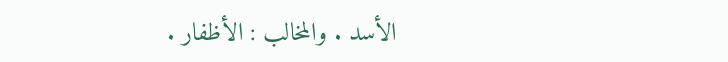الأسد . والمخالب : الأظفار .